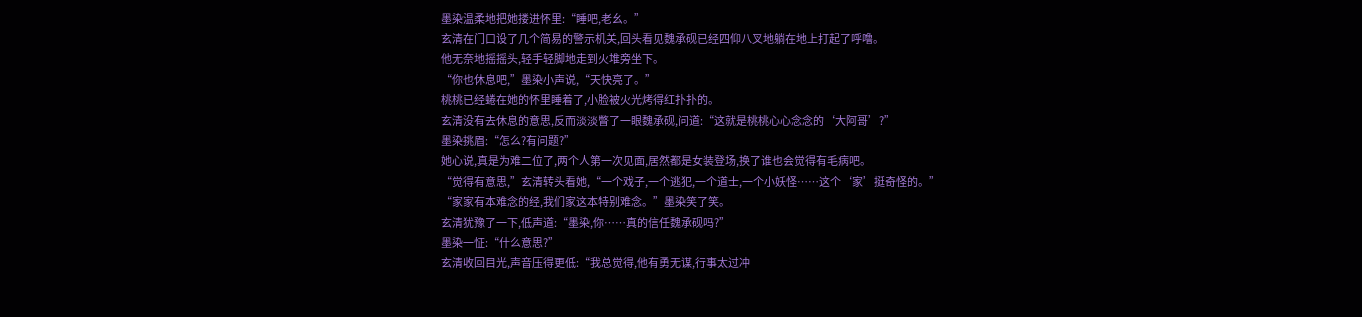墨染温柔地把她搂进怀里:“睡吧,老幺。”
玄清在门口设了几个简易的警示机关,回头看见魏承砚已经四仰八叉地躺在地上打起了呼噜。
他无奈地摇摇头,轻手轻脚地走到火堆旁坐下。
“你也休息吧,”墨染小声说,“天快亮了。”
桃桃已经蜷在她的怀里睡着了,小脸被火光烤得红扑扑的。
玄清没有去休息的意思,反而淡淡瞥了一眼魏承砚,问道:“这就是桃桃心心念念的‘大阿哥’?”
墨染挑眉:“怎么?有问题?”
她心说,真是为难二位了,两个人第一次见面,居然都是女装登场,换了谁也会觉得有毛病吧。
“觉得有意思,”玄清转头看她,“一个戏子,一个逃犯,一个道士,一个小妖怪……这个‘家’挺奇怪的。”
“家家有本难念的经,我们家这本特别难念。”墨染笑了笑。
玄清犹豫了一下,低声道:“墨染,你……真的信任魏承砚吗?”
墨染一怔:“什么意思?”
玄清收回目光,声音压得更低:“我总觉得,他有勇无谋,行事太过冲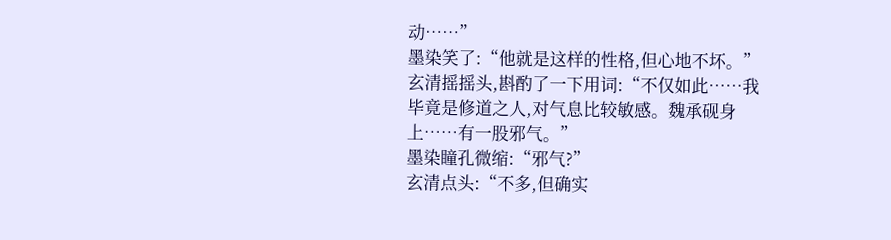动……”
墨染笑了:“他就是这样的性格,但心地不坏。”
玄清摇摇头,斟酌了一下用词:“不仅如此……我毕竟是修道之人,对气息比较敏感。魏承砚身上……有一股邪气。”
墨染瞳孔微缩:“邪气?”
玄清点头:“不多,但确实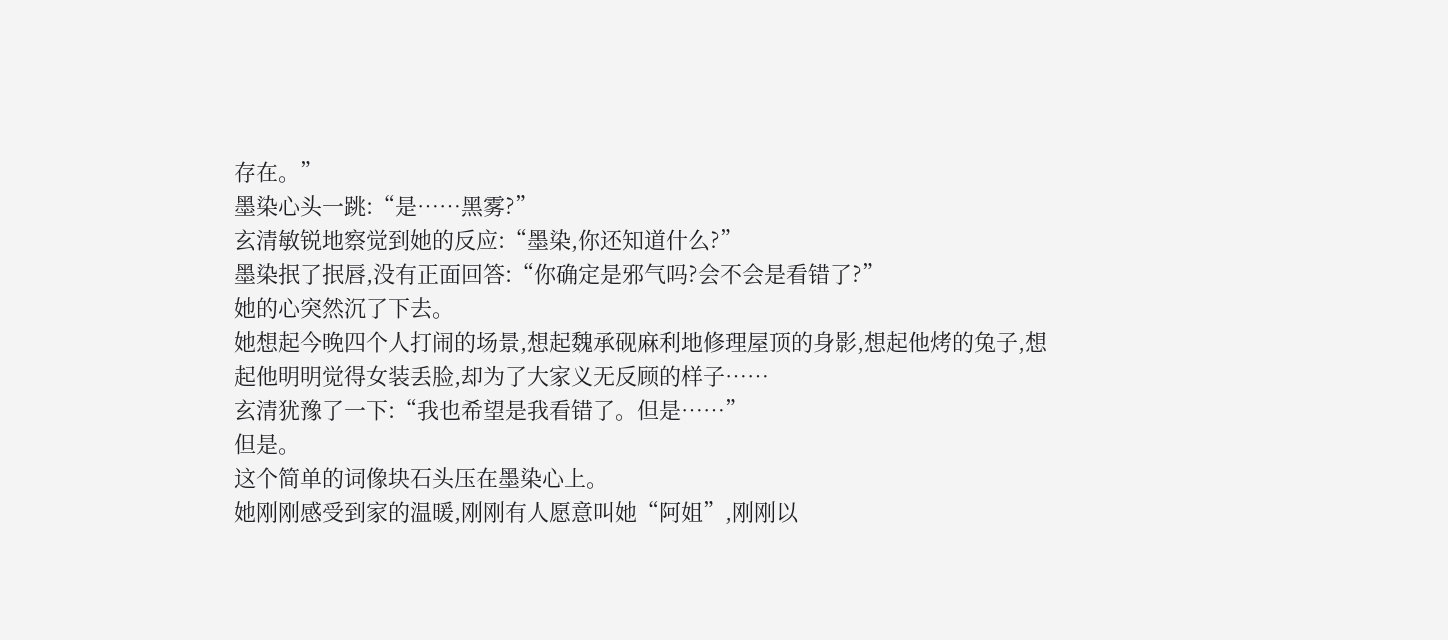存在。”
墨染心头一跳:“是……黑雾?”
玄清敏锐地察觉到她的反应:“墨染,你还知道什么?”
墨染抿了抿唇,没有正面回答:“你确定是邪气吗?会不会是看错了?”
她的心突然沉了下去。
她想起今晚四个人打闹的场景,想起魏承砚麻利地修理屋顶的身影,想起他烤的兔子,想起他明明觉得女装丢脸,却为了大家义无反顾的样子……
玄清犹豫了一下:“我也希望是我看错了。但是……”
但是。
这个简单的词像块石头压在墨染心上。
她刚刚感受到家的温暖,刚刚有人愿意叫她“阿姐”,刚刚以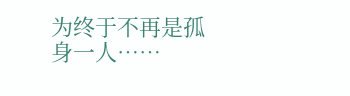为终于不再是孤身一人……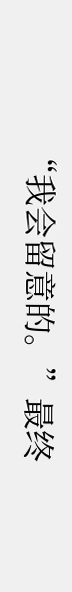“我会留意的。”最终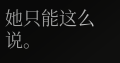她只能这么说。